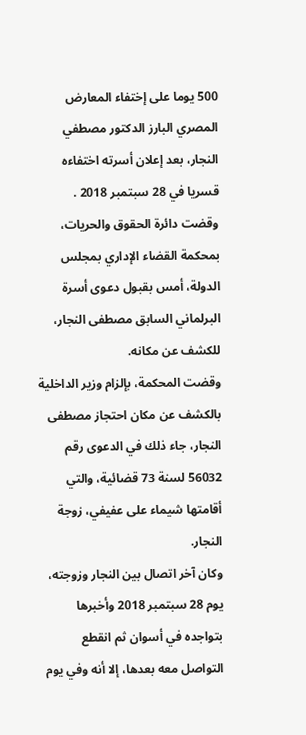500 يوما على إختفاء المعارض المصري البارز الدكتور مصطفي النجار، بعد إعلان أسرته اختفاءه قسريا في 28 سبتمبر 2018 .
وقضت دائرة الحقوق والحريات، بمحكمة القضاء الإداري بمجلس الدولة، أمس بقبول دعوى أسرة البرلماني السابق مصطفى النجار، للكشف عن مكانه.
وقضت المحكمة، بإلزام وزير الداخلية بالكشف عن مكان احتجاز مصطفى النجار، جاء ذلك في الدعوى رقم 56032 لسنة 73 قضائية، والتي أقامتها شيماء على عفيفي، زوجة النجار.
وكان آخر اتصال بين النجار وزوجته، يوم 28 سبتمبر 2018 وأخبرها بتواجده في أسوان ثم انقطع التواصل معه بعدها، إلا أنه وفي يوم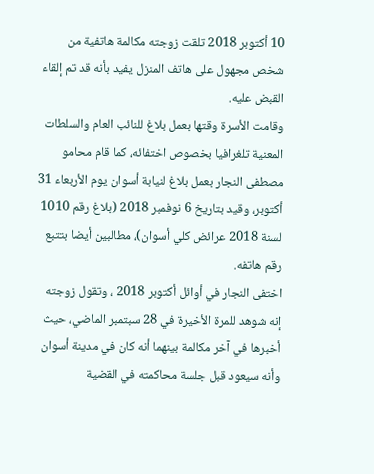10 أكتوبر 2018 تلقت زوجته مكالمة هاتفية من شخص مجهول على هاتف المنزل يفيد بأنه قد تم إلقاء القبض عليه.
وقامت الأسرة وقتها بعمل بلاغ للنائب العام والسلطات المعنية تلغرافيا بخصوص اختفائه، كما قام محامو مصطفى النجار بعمل بلاغ لنيابة أسوان يوم الأربعاء 31 أكتوبر، وقيد بتاريخ 6 نوفمبر 2018 (بلاغ رقم 1010 لسنة 2018 عرائض كلي أسوان)، مطالبين أيضا بتتبع رقم هاتفه.
اختفى النجار في أوائل أكتوبر 2018 ، وتقول زوجته إنه شوهد للمرة الأخيرة في 28 سبتمبر الماضي، حيث أخبرها في آخر مكالمة بينهما أنه كان في مدينة أسوان وأنه سيعود قبل جلسة محاكمته في القضية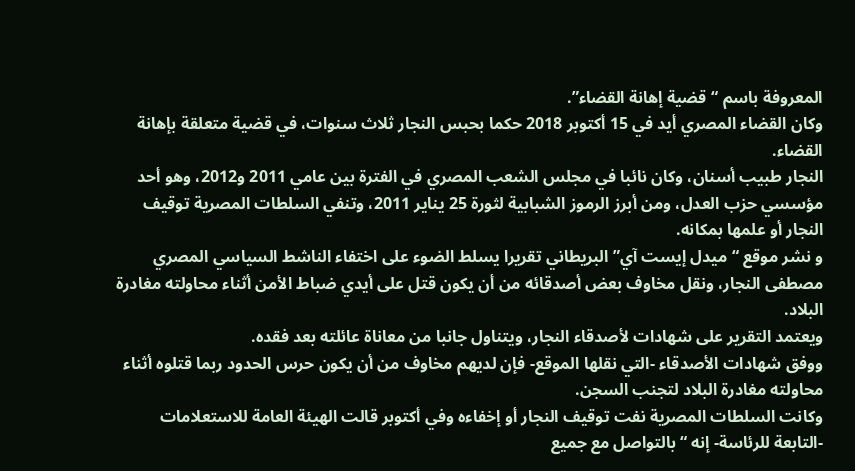المعروفة باسم “قضية إهانة القضاء”.
وكان القضاء المصري أيد في 15 أكتوبر 2018 حكما بحبس النجار ثلاث سنوات، في قضية متعلقة بإهانة القضاء.
النجار طبيب أسنان، وكان نائبا في مجلس الشعب المصري في الفترة بين عامي 2011 و2012، وهو أحد مؤسسي حزب العدل، ومن أبرز الرموز الشبابية لثورة 25 يناير 2011، وتنفي السلطات المصرية توقيف النجار أو علمها بمكانه.
و نشر موقع “ميدل إيست آي” البريطاني تقريرا يسلط الضوء على اختفاء الناشط السياسي المصري مصطفى النجار، ونقل مخاوف بعض أصدقائه من أن يكون قتل على أيدي ضباط الأمن أثناء محاولته مغادرة البلاد.
ويعتمد التقرير على شهادات لأصدقاء النجار، ويتناول جانبا من معاناة عائلته بعد فقده.
ووفق شهادات الأصدقاء -التي نقلها الموقع- فإن لديهم مخاوف من أن يكون حرس الحدود ربما قتلوه أثناء محاولته مغادرة البلاد لتجنب السجن.
وكانت السلطات المصرية نفت توقيف النجار أو إخفاءه وفي أكتوبر قالت الهيئة العامة للاستعلامات -التابعة للرئاسة- إنه “بالتواصل مع جميع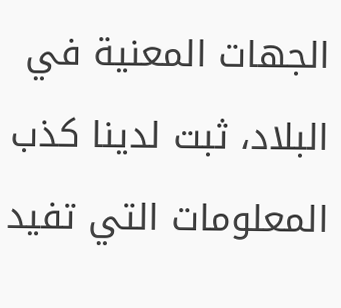الجهات المعنية في البلاد، ثبت لدينا كذب المعلومات التي تفيد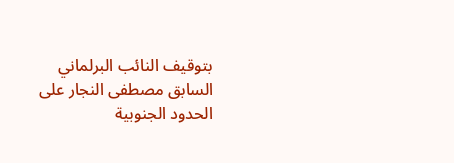بتوقيف النائب البرلماني السابق مصطفى النجار على الحدود الجنوبية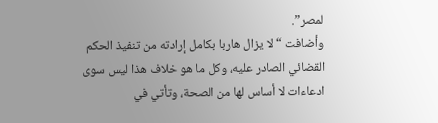لمصر”.
وأضافت “لا يزال هاربا بكامل إرادته من تنفيذ الحكم القضائي الصادر عليه، وكل ما هو خلاف هذا ليس سوى ادعاءات لا أساس لها من الصحة، وتأتي في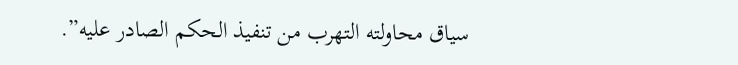سياق محاولته التهرب من تنفيذ الحكم الصادر عليه”.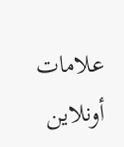علامات أونلاين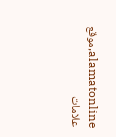alamatonline,موقع علامات